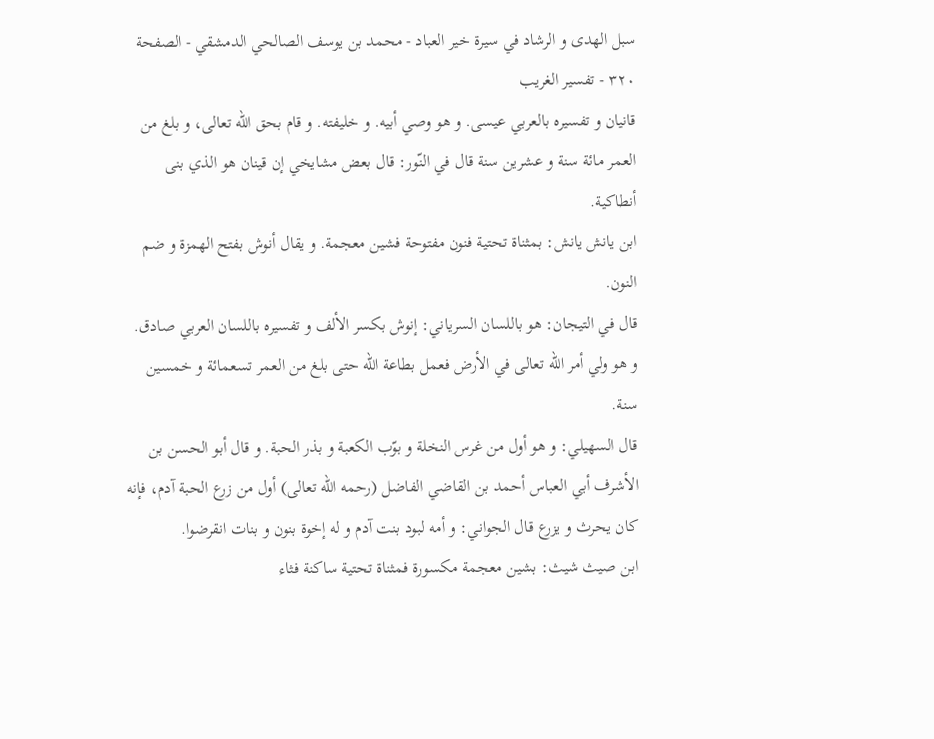سبل الهدى و الرشاد في سيرة خير العباد - محمد بن يوسف الصالحي الدمشقي - الصفحة ٣٢٠ - تفسير الغريب
قانيان و تفسيره بالعربي عيسى. و هو وصي أبيه. و خليفته. و قام بحق اللّه تعالى، و بلغ من العمر مائة سنة و عشرين سنة قال في النّور: قال بعض مشايخي إن قينان هو الذي بنى أنطاكية.
ابن يانش يانش: بمثناة تحتية فنون مفتوحة فشين معجمة. و يقال أنوش بفتح الهمزة و ضم النون.
قال في التيجان: هو باللسان السرياني: إنوش بكسر الألف و تفسيره باللسان العربي صادق.
و هو ولي أمر اللّه تعالى في الأرض فعمل بطاعة اللّه حتى بلغ من العمر تسعمائة و خمسين سنة.
قال السهيلي: و هو أول من غرس النخلة و بوّب الكعبة و بذر الحبة. و قال أبو الحسن بن الأشرف أبي العباس أحمد بن القاضي الفاضل (رحمه اللّه تعالى) أول من زرع الحبة آدم، فإنه كان يحرث و يزرع قال الجواني: و أمه لبود بنت آدم و له إخوة بنون و بنات انقرضوا.
ابن صيث شيث: بشين معجمة مكسورة فمثناة تحتية ساكنة فثاء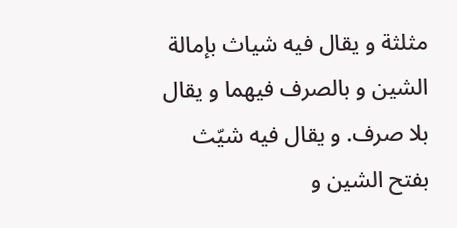مثلثة و يقال فيه شياث بإمالة الشين و بالصرف فيهما و يقال بلا صرف. و يقال فيه شيّث بفتح الشين و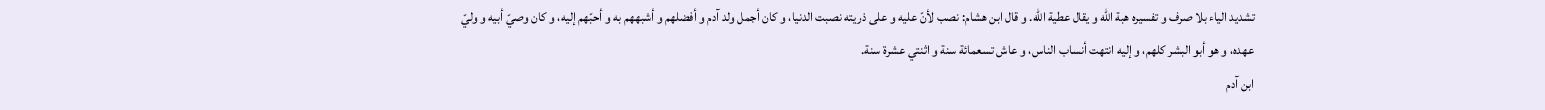تشديد الياء بلا صرف و تفسيره هبة اللّه و يقال عطية اللّه. و قال ابن هشام: نصب لأنّ عليه و على ذريته نصبت الدنيا، و كان أجمل ولد آدم و أفضلهم و أشبههم به و أحبّهم إليه، و كان وصيّ أبيه و وليّ عهده، و هو أبو البشر كلهم، و إليه انتهت أنساب الناس، و عاش تسعمائة سنة و اثنتي عشرة سنة.
ابن آدم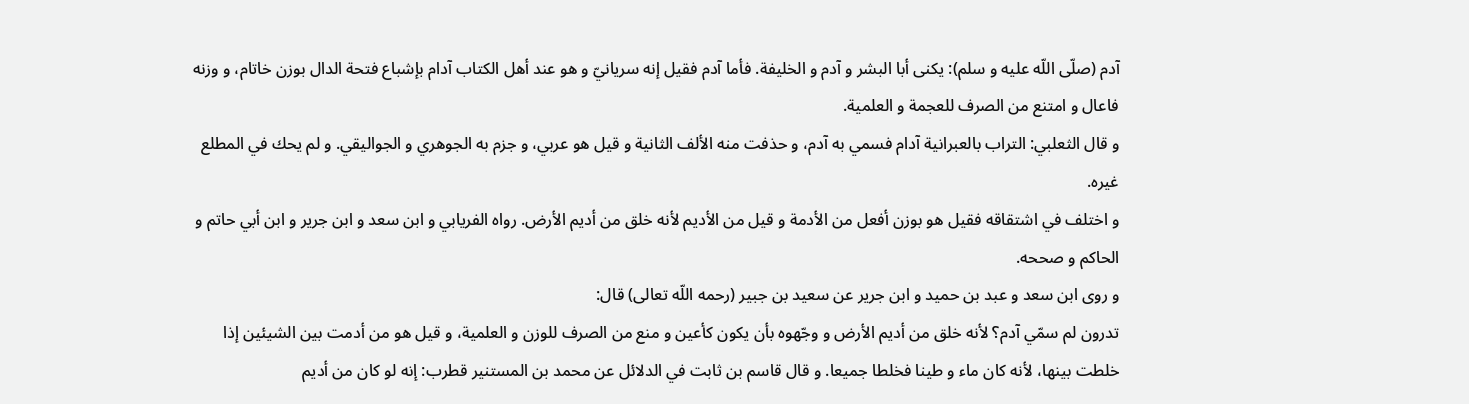آدم (صلّى اللّه عليه و سلم): يكنى أبا البشر و آدم و الخليفة. فأما آدم فقيل إنه سريانيّ و هو عند أهل الكتاب آدام بإشباع فتحة الدال بوزن خاتام، و وزنه فاعال و امتنع من الصرف للعجمة و العلمية.
و قال الثعلبي: التراب بالعبرانية آدام فسمي به آدم، و حذفت منه الألف الثانية و قيل هو عربي، و جزم به الجوهري و الجواليقي. و لم يحك في المطلع غيره.
و اختلف في اشتقاقه فقيل هو بوزن أفعل من الأدمة و قيل من الأديم لأنه خلق من أديم الأرض. رواه الفريابي و ابن سعد و ابن جرير و ابن أبي حاتم و الحاكم و صححه.
و روى ابن سعد و عبد بن حميد و ابن جرير عن سعيد بن جبير (رحمه اللّه تعالى) قال:
تدرون لم سمّي آدم؟ لأنه خلق من أديم الأرض و وجّهوه بأن يكون كأعين و منع من الصرف للوزن و العلمية، و قيل هو من أدمت بين الشيئين إذا خلطت بينها، لأنه كان ماء و طينا فخلطا جميعا. و قال قاسم بن ثابت في الدلائل عن محمد بن المستنير قطرب: إنه لو كان من أديم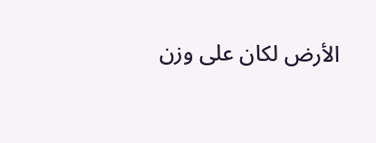الأرض لكان على وزن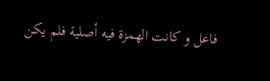فاعل و كانت الهمزة فيه أصلية فلم يكن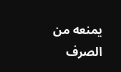يمنعه من الصرف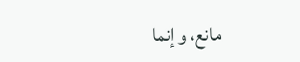مانع، و إنما